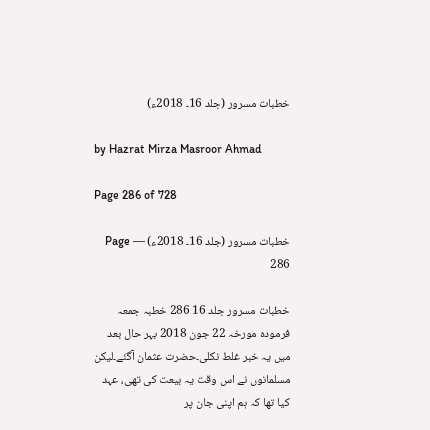خطبات مسرور (جلد 16۔ 2018ء)

by Hazrat Mirza Masroor Ahmad

Page 286 of 728

خطبات مسرور (جلد 16۔ 2018ء) — Page 286

خطبات مسرور جلد 16 286 خطبہ جمعہ فرمودہ مورخہ 22 جون 2018 بہر حال بعد میں یہ خبر غلط نکلی۔حضرت عثمان آگئے۔لیکن مسلمانوں نے اس وقت یہ بیعت کی تھی، عہد کیا تھا کہ ہم اپنی جان پر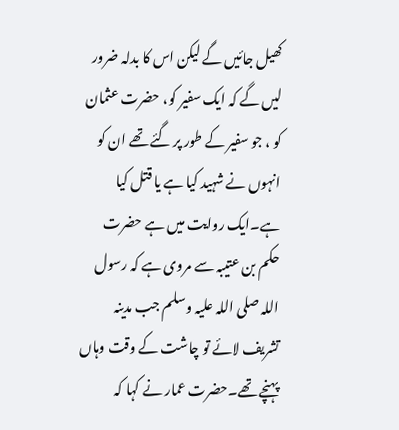کھیل جائیں گے لیکن اس کا بدلہ ضرور لیں گے کہ ایک سفیر کو، حضرت عثمان کو ، جو سفیر کے طور پر گئے تھے ان کو انہوں نے شہید کیا ہے یا قتل کیا ہے۔ایک روایت میں ہے حضرت حکم بن عتیبہ سے مروی ہے کہ رسول اللہ صلی اللہ علیہ وسلم جب مدینہ تشریف لائے تو چاشت کے وقت وہاں پہنچے تھے۔حضرت عمار نے کہا کہ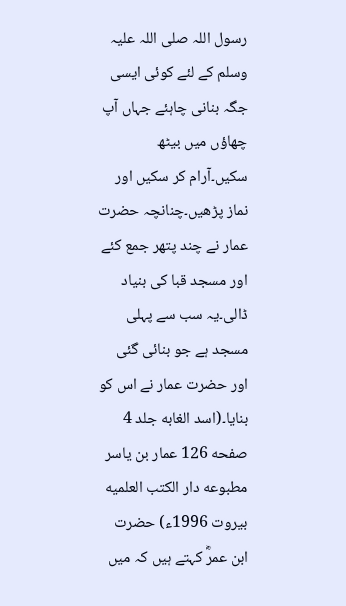رسول اللہ صلی اللہ علیہ وسلم کے لئے کوئی ایسی جگہ بنانی چاہئے جہاں آپ چھاؤں میں بیٹھ سکیں۔آرام کر سکیں اور نماز پڑھیں۔چنانچہ حضرت عمار نے چند پتھر جمع کئے اور مسجد قبا کی بنیاد ڈالی۔یہ سب سے پہلی مسجد ہے جو بنائی گئی اور حضرت عمار نے اس کو بنایا۔(اسد الغابه جلد 4 صفحه 126 عمار بن ياسر مطبوعه دار الكتب العلميه بيروت 1996ء) حضرت ابن عمرؓ کہتے ہیں کہ میں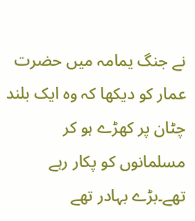نے جنگ یمامہ میں حضرت عمار کو دیکھا کہ وہ ایک بلند چٹان پر کھڑے ہو کر مسلمانوں کو پکار رہے تھے۔بڑے بہادر تھے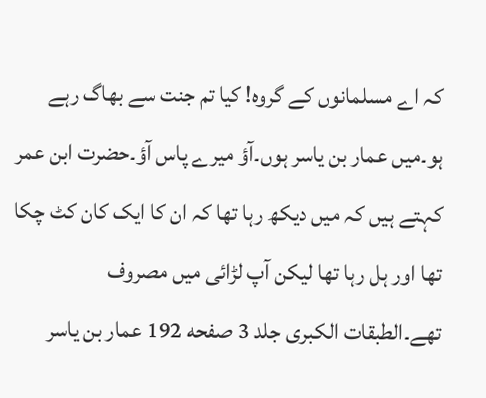کہ اے مسلمانوں کے گروہ! کیا تم جنت سے بھاگ رہے ہو۔میں عمار بن یاسر ہوں۔آؤ میرے پاس آؤ۔حضرت ابن عمر کہتے ہیں کہ میں دیکھ رہا تھا کہ ان کا ایک کان کٹ چکا تھا اور ہل رہا تھا لیکن آپ لڑائی میں مصروف تھے۔الطبقات الكبرى جلد 3 صفحه 192 عمار بن یاسر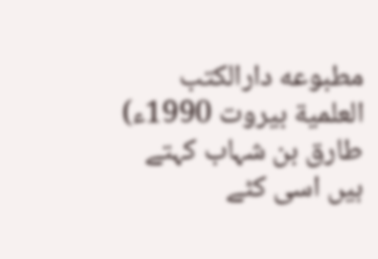مطبوعه دارالکتب العلمية بيروت 1990ء) طارق بن شہاب کہتے ہیں اسی کٹے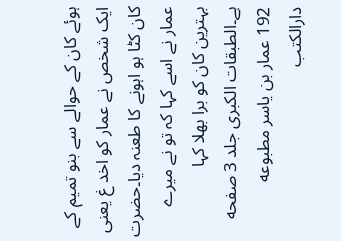ہوئے کان کے حوالے سے بنو تمیم کے ایک شخص نے عمار کو اخد غ یعنی کان کٹا ہو اہونے کا طعنہ دیا۔حضرت عمار نے اسے کہا کہ تو نے میرے بہترین کان کو برا بھلا کہا ہے۔الطبقات الكبرى جلد 3 صفحه 192 عمار بن یاسر مطبوعه دارالکتب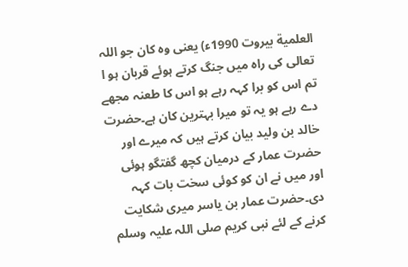العلمية بيروت 1990ء) یعنی وہ کان جو اللہ تعالی کی راہ میں جنگ کرتے ہوئے قربان ہو ا تم اس کو برا کہہ رہے ہو اس کا طعنہ مجھے دے رہے ہو یہ تو میرا بہترین کان ہے۔حضرت خالد بن ولید بیان کرتے ہیں کہ میرے اور حضرت عمار کے درمیان کچھ گفتگو ہوئی اور میں نے ان کو کوئی سخت بات کہہ دی۔حضرت عمار بن یاسر میری شکایت کرنے کے لئے نبی کریم صلی اللہ علیہ وسلم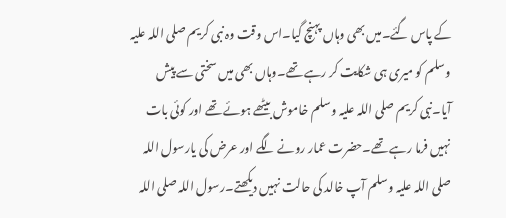کے پاس گئے۔میں بھی وہاں پہنچ گیا۔اس وقت وہ نبی کریم صلی اللہ علیہ وسلم کو میری ہی شکایت کر رہے تھے۔وہاں بھی میں سختی سے پیش آیا۔نبی کریم صلی اللہ علیہ وسلم خاموش بیٹھے ہوئے تھے اور کوئی بات نہیں فرما رہے تھے۔حضرت عمار رونے لگے اور عرض کی یارسول اللہ صلی اللہ علیہ وسلم آپ خالد کی حالت نہیں دیکھتے۔رسول اللہ صلی اللہ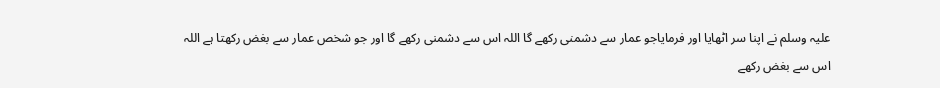علیہ وسلم نے اپنا سر اٹھایا اور فرمایاجو عمار سے دشمنی رکھے گا اللہ اس سے دشمنی رکھے گا اور جو شخص عمار سے بغض رکھتا ہے اللہ اس سے بغض رکھے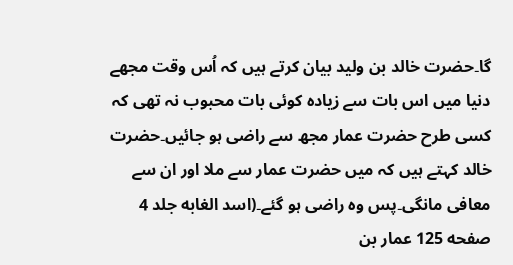گا۔حضرت خالد بن ولید بیان کرتے ہیں کہ اُس وقت مجھے دنیا میں اس بات سے زیادہ کوئی بات محبوب نہ تھی کہ کسی طرح حضرت عمار مجھ سے راضی ہو جائیں۔حضرت خالد کہتے ہیں کہ میں حضرت عمار سے ملا اور ان سے معافی مانگی۔پس وہ راضی ہو گئے۔(اسد الغابه جلد 4 صفحه 125 عمار بن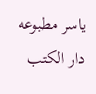ياسر مطبوعه دار الكتب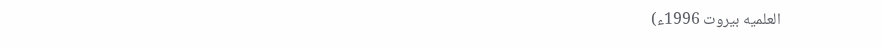العلميه بيروت 1996ء)